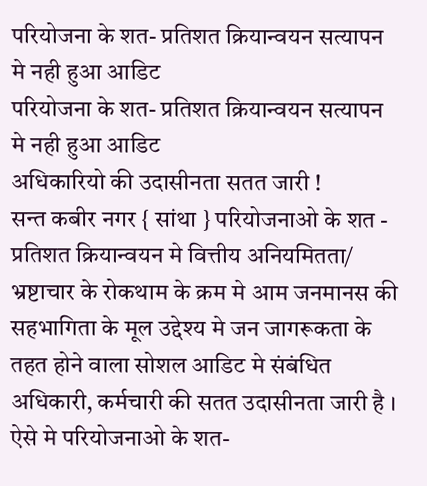परियोजना के शत- प्रतिशत क्रियान्वयन सत्यापन मे नही हुआ आडिट
परियोजना के शत- प्रतिशत क्रियान्वयन सत्यापन मे नही हुआ आडिट
अधिकारियो की उदासीनता सतत जारी !
सन्त कबीर नगर { सांथा } परियोजनाओ के शत - प्रतिशत क्रियान्वयन मे वित्तीय अनियमितता/ भ्रष्टाचार के रोकथाम के क्रम मे आम जनमानस की सहभागिता के मूल उद्देश्य मे जन जागरूकता के तहत होने वाला सोशल आडिट मे संबंधित अधिकारी, कर्मचारी की सतत उदासीनता जारी है । ऐसे मे परियोजनाओ के शत-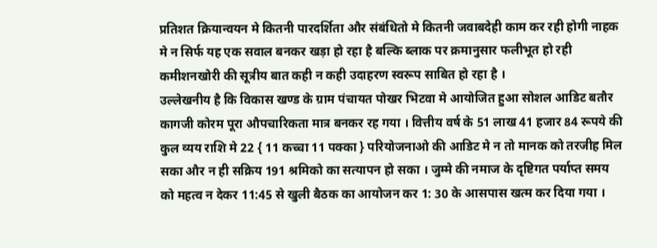प्रतिशत क्रियान्वयन मे कितनी पारदर्शिता और संबंधितो मे कितनी जवाबदेही काम कर रही होगी नाहक मे न सिर्फ यह एक सवाल बनकर खड़ा हो रहा है बल्कि ब्लाक पर क्रमानुसार फलीभूत हो रही कमीशनखोरी की सूत्रीय बात कही न कही उदाहरण स्वरूप साबित हो रहा है ।
उल्लेखनीय है कि विकास खण्ड के ग्राम पंचायत पोखर भिटवा मे आयोजित हुआ सोशल आडिट बतौर कागजी कोरम पूरा औपचारिकता मात्र बनकर रह गया । वित्तीय वर्ष के 51 लाख 41 हजार 84 रूपये की कुल व्यय राशि मे 22 { 11 कच्चा 11 पक्का } परियोजनाओ की आडिट मे न तो मानक को तरजीह मिल सका और न ही सक्रिय 191 श्रमिको का सत्यापन हो सका । जुम्मे की नमाज के दृष्टिगत पर्याप्त समय को महत्व न देकर 11:45 से खुली बैठक का आयोजन कर 1: 30 के आसपास खत्म कर दिया गया ।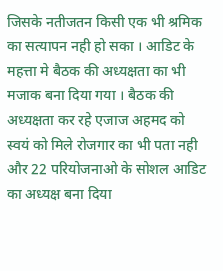जिसके नतीजतन किसी एक भी श्रमिक का सत्यापन नही हो सका । आडिट के महत्ता मे बैठक की अध्यक्षता का भी मजाक बना दिया गया । बैठक की अध्यक्षता कर रहे एजाज अहमद को स्वयं को मिले रोजगार का भी पता नही और 22 परियोजनाओ के सोशल आडिट का अध्यक्ष बना दिया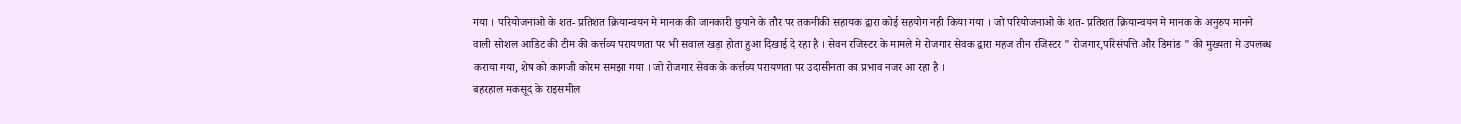गया । परियोजनाओ के शत- प्रतिशत क्रियान्वयन मे मानक की जानकारी छुपाने के तौर पर तकनीकी सहायक द्वारा कोई सहयोग नही किया गया । जो परियोजनाओ के शत- प्रतिशत क्रियान्वयन मे मानक के अनुरुप मानने वाली सोशल आडिट की टीम की कर्त्तव्य परायणता पर भी सवाल खड़ा होता हुआ दिखाई दे रहा है । सेवन रजिस्टर के मामले मे रोजगार सेवक द्वारा महज तीन रजिस्टर " रोजगार,परिसंपत्ति और डिमांड " की मुख्यता मे उपलब्ध कराया गया, शेष को कागजी कोरम समझा गया । जो रोजगार सेवक के कर्त्तव्य परायणता पर उदासीनता का प्रभाव नजर आ रहा है ।
बहरहाल मकसूद के राइसमील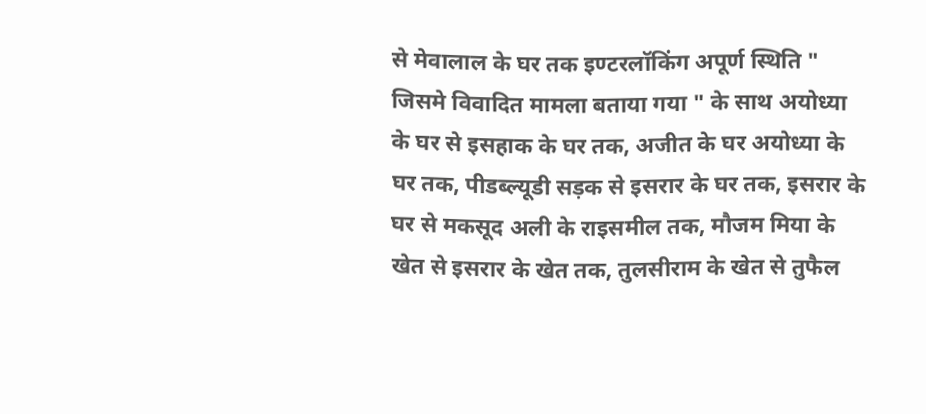से मेवालाल के घर तक इण्टरलॉकिंग अपूर्ण स्थिति " जिसमे विवादित मामला बताया गया " के साथ अयोध्या के घर से इसहाक के घर तक, अजीत के घर अयोध्या के घर तक, पीडब्ल्यूडी सड़क से इसरार के घर तक, इसरार के घर से मकसूद अली के राइसमील तक, मौजम मिया के खेत से इसरार के खेत तक, तुलसीराम के खेत से तुफैल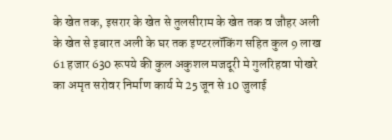के खेत तक, इसरार के खेत से तुलसीराम के खेत तक व जौहर अली के खेत से इबारत अली के घर तक इण्टरलॉकिंग सहित कुल 9 लाख 61 हजार 630 रूपये की कुल अकुशल मजदूरी मे गुलरिहवा पोखरे का अमृत सरोवर निर्माण कार्य मे 25 जून से 10 जुलाई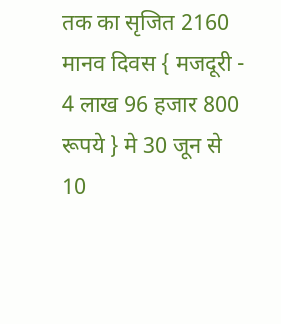तक का सृजित 2160 मानव दिवस { मजदूरी - 4 लाख 96 हजार 800 रूपये } मे 30 जून से 10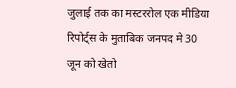जुलाई तक का मस्टररोल एक मीडिया रिपोर्ट्स के मुताबिक जनपद मे 30 जून को खेतो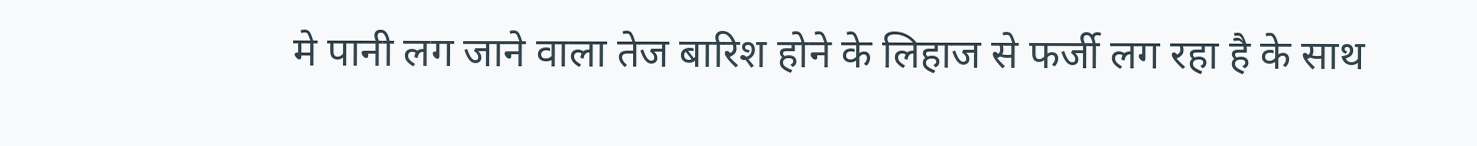मे पानी लग जाने वाला तेज बारिश होने के लिहाज से फर्जी लग रहा है के साथ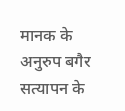मानक के अनुरुप बगैर सत्यापन के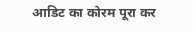आडिट का कोरम पूरा कर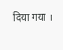दिया गया ।